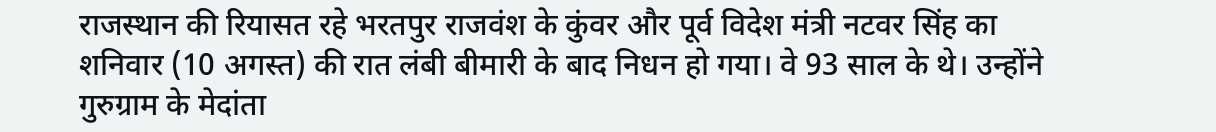राजस्थान की रियासत रहे भरतपुर राजवंश के कुंवर और पूर्व विदेश मंत्री नटवर सिंह का शनिवार (10 अगस्त) की रात लंबी बीमारी के बाद निधन हो गया। वे 93 साल के थे। उन्होंने गुरुग्राम के मेदांता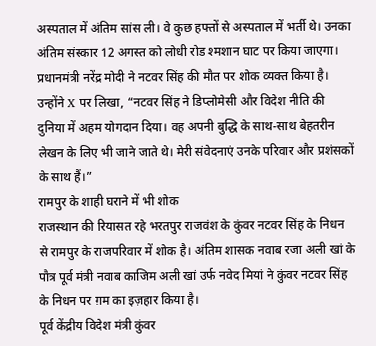अस्पताल में अंतिम सांस ली। वे कुछ हफ्तों से अस्पताल में भर्ती थे। उनका अंतिम संस्कार 12 अगस्त को लोधी रोड श्मशान घाट पर किया जाएगा।
प्रधानमंत्री नरेंद्र मोदी ने नटवर सिंह की मौत पर शोक व्यक्त किया है। उन्होंने X पर लिखा, “नटवर सिंह ने डिप्लोमेसी और विदेश नीति की दुनिया में अहम योगदान दिया। वह अपनी बुद्धि के साथ-साथ बेहतरीन लेखन के लिए भी जाने जाते थे। मेरी संवेदनाएं उनके परिवार और प्रशंसकों के साथ हैं।”
रामपुर के शाही घराने में भी शोक
राजस्थान की रियासत रहे भरतपुर राजवंश के कुंवर नटवर सिंह के निधन से रामपुर के राजपरिवार में शोक है। अंतिम शासक नवाब रजा अली खां के पौत्र पूर्व मंत्री नवाब काजिम अली खां उर्फ नवेद मियां ने कुंवर नटवर सिंह के निधन पर ग़म का इज़हार किया है।
पूर्व केंद्रीय विदेश मंत्री कुंवर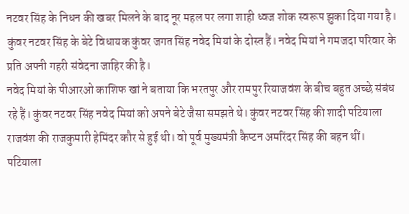नटवर सिंह के निधन की खबर मिलने के बाद नूर महल पर लगा शाही ध्वज शोक स्वरूप झुका दिया गया है। कुंवर नटवर सिंह के बेटे विधायक कुंवर जगत सिंह नवेद मियां के दोस्त हैं। नवेद मियां ने गमजदा परिवार के प्रति अपनी गहरी संवेदना जाहिर की है।
नवेद मियां के पीआरओ काशिफ खां ने बताया कि भरतपुर और रामपुर रियाजवंश के बीच बहुत अच्छे संबंध रहे हैं। कुंवर नटवर सिंह नवेद मियां को अपने बेटे जैसा समझते थे। कुंवर नटवर सिंह की शादी पटियाला राजवंश की राजकुमारी हेमिंदर कौर से हुई थी। वो पूर्व मुख्यमंत्री कैप्टन अमरिंदर सिंह की बहन थीं। पटियाला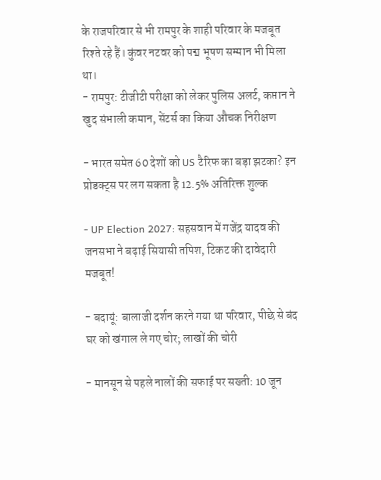के राजपरिवार से भी रामपुर के शाही परिवार के मजबूत रिश्ते रहे हैं। कुंवर नटवर को पद्म भूषण सम्मान भी मिला था।
- रामपुर: टीजीटी परीक्षा को लेकर पुलिस अलर्ट, कप्तान ने खुद संभाली कमान, सेंटर्स का किया औचक निरीक्षण

- भारत समेत 60 देशों को US टैरिफ का बड़ा झटका? इन प्रोडक्ट्स पर लग सकता है 12.5% अतिरिक्त शुल्क

- UP Election 2027: सहसवान में गजेंद्र यादव की जनसभा ने बढ़ाई सियासी तपिश, टिकट की दावेदारी मजबूत!

- बदायूं: बालाजी दर्शन करने गया था परिवार, पीछे से बंद घर को खंगाल ले गए चोर; लाखों की चोरी

- मानसून से पहले नालों की सफाई पर सख्ती: 10 जून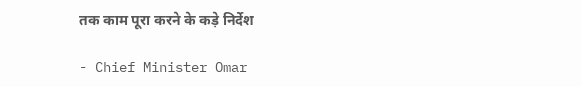तक काम पूरा करने के कड़े निर्देश

- Chief Minister Omar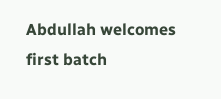Abdullah welcomes first batch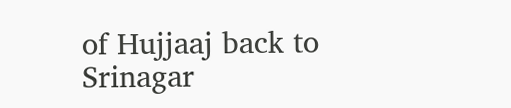of Hujjaaj back to Srinagar